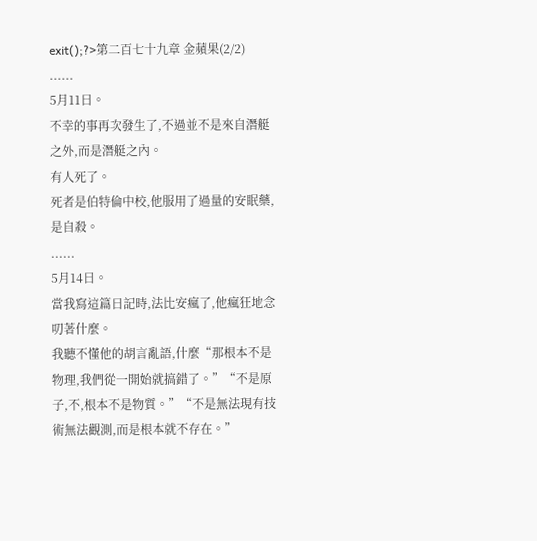exit();?>第二百七十九章 金蘋果(2/2)
......
5月11日。
不幸的事再次發生了,不過並不是來自潛艇之外,而是潛艇之內。
有人死了。
死者是伯特倫中校,他服用了過量的安眠藥,是自殺。
......
5月14日。
當我寫這篇日記時,法比安瘋了,他瘋狂地念叨著什麼。
我聽不懂他的胡言亂語,什麼“那根本不是物理,我們從一開始就搞錯了。”“不是原子,不,根本不是物質。”“不是無法現有技術無法觀測,而是根本就不存在。”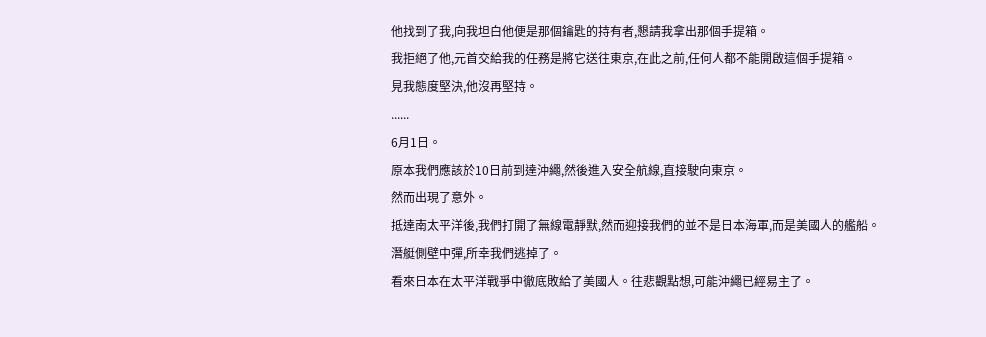他找到了我,向我坦白他便是那個鑰匙的持有者,懇請我拿出那個手提箱。
我拒絕了他,元首交給我的任務是將它送往東京,在此之前,任何人都不能開啟這個手提箱。
見我態度堅決,他沒再堅持。
......
6月1日。
原本我們應該於10日前到達沖繩,然後進入安全航線,直接駛向東京。
然而出現了意外。
抵達南太平洋後,我們打開了無線電靜默,然而迎接我們的並不是日本海軍,而是美國人的艦船。
潛艇側壁中彈,所幸我們逃掉了。
看來日本在太平洋戰爭中徹底敗給了美國人。往悲觀點想,可能沖繩已經易主了。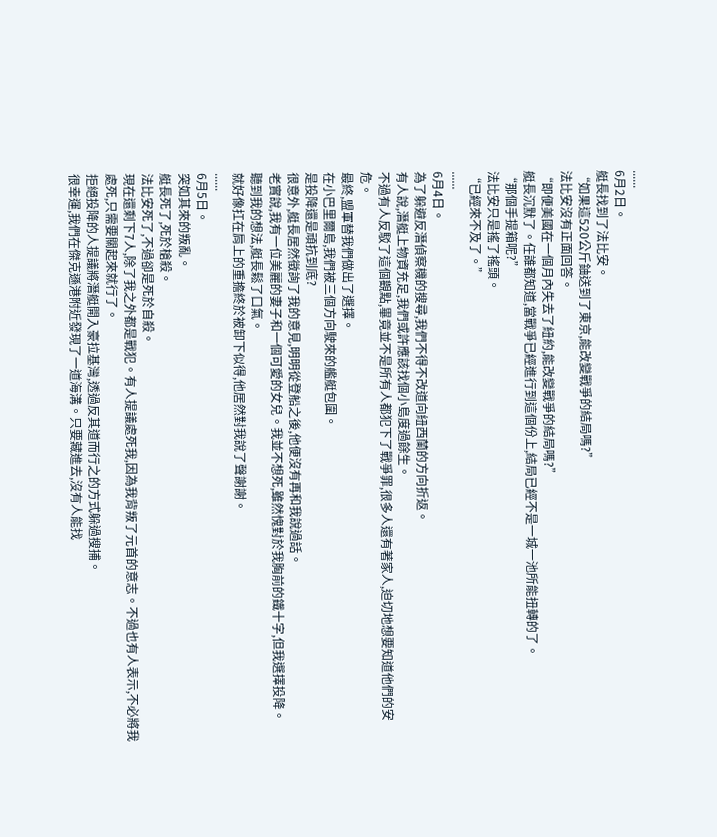......
6月2日。
艇長找到了法比安。
“如果這520公斤鈾送到了東京,能改變戰爭的結局嗎?”
法比安沒有正面回答。
“即便美國在一個月內失去了紐約,能改變戰爭的結局嗎?”
艇長沉默了。任誰都知道,當戰爭已經進行到這個份上,結局已經不是一城一池所能扭轉的了。
“那個手提箱呢?”
法比安只是搖了搖頭。
“已經來不及了。”
......
6月4日。
為了躲避反潛偵察機的搜尋,我們不得不改道向紐西蘭的方向折返。
有人說,潛艇上物資充足,我們或許應該找個小島度過餘生。
不過有人反駁了這個觀點,畢竟並不是所有人都犯下了戰爭罪,很多人還有著家人,迫切地想要知道他們的安危。
最終,盟軍替我們做出了選擇。
在小巴里爾島,我們被三個方向駛來的艦艇包圍。
是投降還是頑抗到底?
很意外,艇長居然徵詢了我的意見,明明從登船之後,他便沒有再和我說過話。
老實說,我有一位美麗的妻子和一個可愛的女兒。我並不想死,雖然愧對於我胸前的鐵十字,但我選擇投降。
聽到我的想法,艇長鬆了口氣。
就好像扛在肩上的重擔終於被卸下似得,他居然對我說了聲謝謝。
......
6月5日。
突如其來的叛亂。
艇長死了,死於槍殺。
法比安死了,不過卻是死於自殺。
現在還剩下7人,除了我之外都是戰犯。有人提議處死我,因為我背叛了元首的意志。不過也有人表示,不必將我處死,只需要關起來就行了。
拒絕投降的人提議將潛艇開入豪拉基灣,透過反其道而行之的方式躲過搜捕。
很幸運,我們在傑克遜港附近發現了一道海溝。只要藏進去,沒有人能找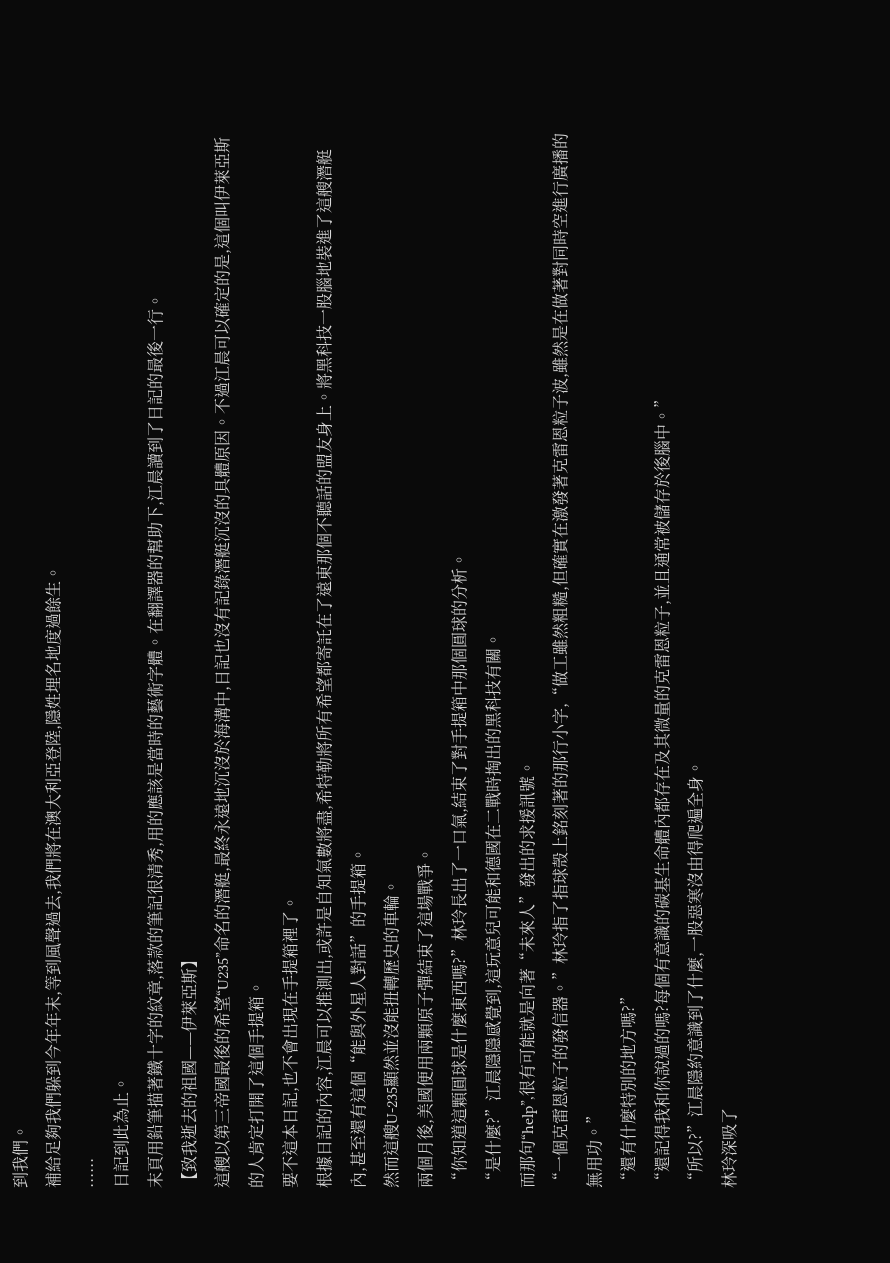到我們。
補給足夠我們躲到今年年末,等到風聲過去,我們將在澳大利亞登陸,隱姓埋名地度過餘生。
......
日記到此為止。
末頁用鉛筆描著鐵十字的紋章,落款的筆記很清秀,用的應該是當時的藝術字體。在翻譯器的幫助下,江晨讀到了日記的最後一行。
【致我逝去的祖國——伊萊亞斯】
這艘以第三帝國最後的希望“U235”命名的潛艇,最終永遠地沉沒於海溝中,日記也沒有記錄潛艇沉沒的具體原因。不過江晨可以確定的是,這個叫伊萊亞斯的人肯定打開了這個手提箱。
要不這本日記,也不會出現在手提箱裡了。
根據日記的內容,江晨可以推測出,或許是自知氣數將盡,希特勒將所有希望都寄託在了遠東那個不聽話的盟友身上。將黑科技一股腦地裝進了這艘潛艇內,甚至還有這個“能與外星人對話”的手提箱。
然而這艘U-235顯然並沒能扭轉歷史的車輪。
兩個月後,美國便用兩顆原子彈結束了這場戰爭。
“你知道這顆圓球是什麼東西嗎?”林玲長出了一口氣,結束了對手提箱中那個圓球的分析。
“是什麼?”江晨隱隱感覺到,這玩意兒可能和德國在二戰時掏出的黑科技有關。
而那句“help”,很有可能就是向著“未來人”發出的求援訊號。
“一個克雷恩粒子的發信器。”林玲指了指球殼上銘刻著的那行小字,“做工雖然粗糙,但確實在激發著克雷恩粒子波,雖然是在做著對同時空進行廣播的無用功。”
“還有什麼特別的地方嗎?”
“還記得我和你說過的嗎?每個有意識的碳基生命體內都存在及其微量的克雷恩粒子,並且通常被儲存於後腦中。”
“所以?”江晨隱約意識到了什麼,一股惡寒沒由得爬遍全身。
林玲深吸了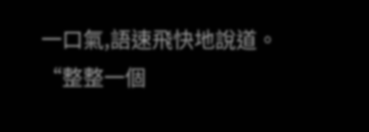一口氣,語速飛快地說道。
“整整一個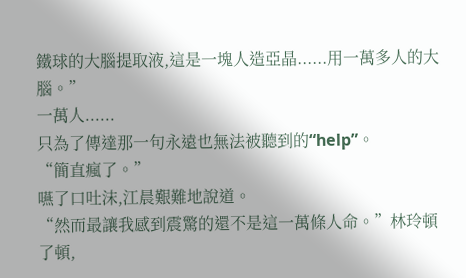鐵球的大腦提取液,這是一塊人造亞晶......用一萬多人的大腦。”
一萬人......
只為了傳達那一句永遠也無法被聽到的“help”。
“簡直瘋了。”
嚥了口吐沫,江晨艱難地說道。
“然而最讓我感到震驚的還不是這一萬條人命。”林玲頓了頓,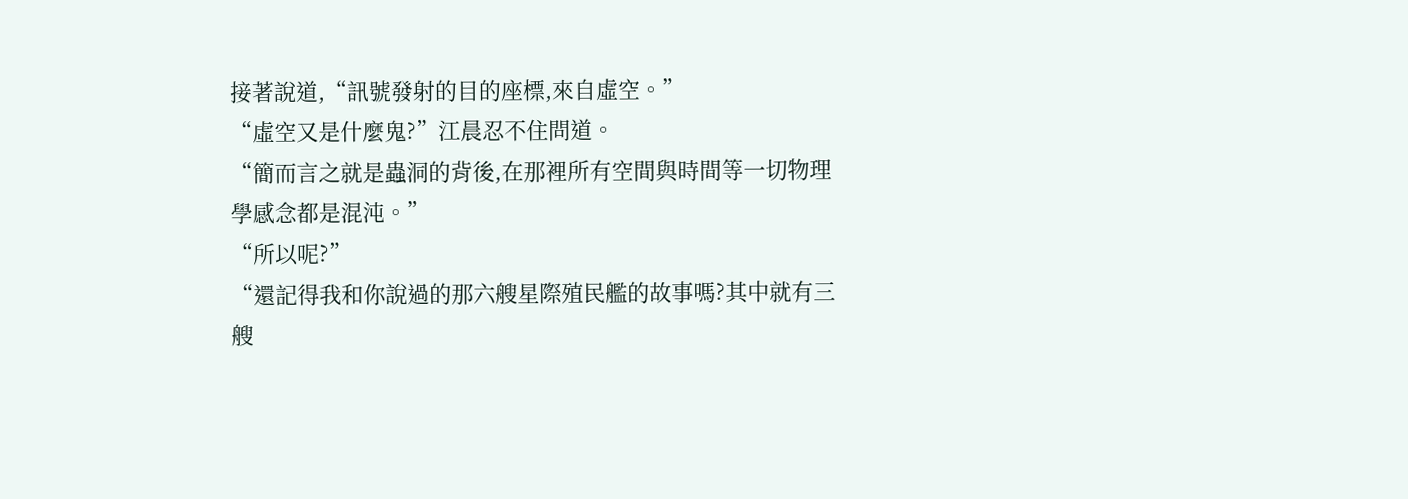接著說道,“訊號發射的目的座標,來自虛空。”
“虛空又是什麼鬼?”江晨忍不住問道。
“簡而言之就是蟲洞的背後,在那裡所有空間與時間等一切物理學感念都是混沌。”
“所以呢?”
“還記得我和你說過的那六艘星際殖民艦的故事嗎?其中就有三艘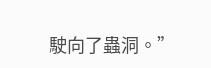駛向了蟲洞。”